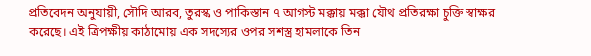প্রতিবেদন অনুযায়ী, সৌদি আরব, তুরস্ক ও পাকিস্তান ৭ আগস্ট মক্কায় মক্কা যৌথ প্রতিরক্ষা চুক্তি স্বাক্ষর করেছে। এই ত্রিপক্ষীয় কাঠামোয় এক সদস্যের ওপর সশস্ত্র হামলাকে তিন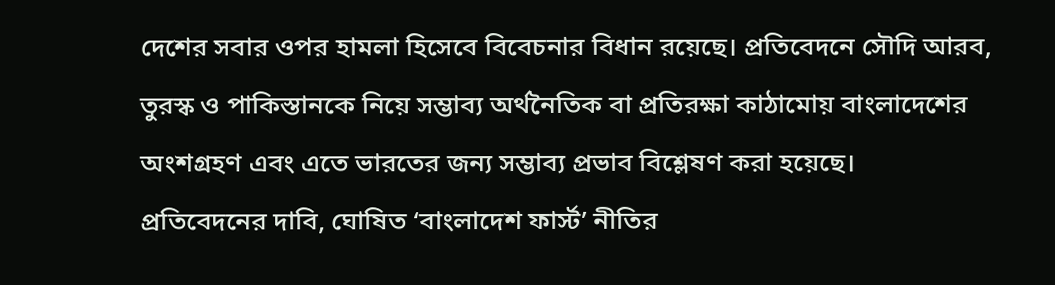দেশের সবার ওপর হামলা হিসেবে বিবেচনার বিধান রয়েছে। প্রতিবেদনে সৌদি আরব, তুরস্ক ও পাকিস্তানকে নিয়ে সম্ভাব্য অর্থনৈতিক বা প্রতিরক্ষা কাঠামোয় বাংলাদেশের অংশগ্রহণ এবং এতে ভারতের জন্য সম্ভাব্য প্রভাব বিশ্লেষণ করা হয়েছে।
প্রতিবেদনের দাবি, ঘোষিত ‘বাংলাদেশ ফার্স্ট’ নীতির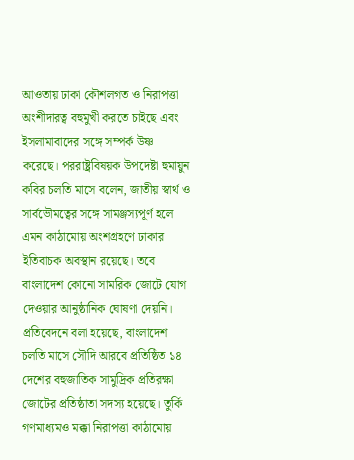আওতায় ঢাকা কৌশলগত ও নিরাপত্তা অংশীদারত্ব বহুমুখী করতে চাইছে এবং ইসলামাবাদের সঙ্গে সম্পর্ক উষ্ণ করেছে। পররাষ্ট্রবিষয়ক উপদেষ্টা হুমায়ুন কবির চলতি মাসে বলেন, জাতীয় স্বার্থ ও সার্বভৌমত্বের সঙ্গে সামঞ্জস্যপূর্ণ হলে এমন কাঠামোয় অংশগ্রহণে ঢাকার ইতিবাচক অবস্থান রয়েছে। তবে বাংলাদেশ কোনো সামরিক জোটে যোগ দেওয়ার আনুষ্ঠানিক ঘোষণা দেয়নি।
প্রতিবেদনে বলা হয়েছে, বাংলাদেশ চলতি মাসে সৌদি আরবে প্রতিষ্ঠিত ১৪ দেশের বহুজাতিক সামুদ্রিক প্রতিরক্ষা জোটের প্রতিষ্ঠাতা সদস্য হয়েছে। তুর্কি গণমাধ্যমও মক্কা নিরাপত্তা কাঠামোয়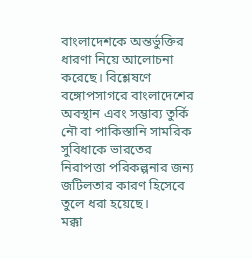বাংলাদেশকে অন্তর্ভুক্তির ধারণা নিয়ে আলোচনা করেছে। বিশ্লেষণে বঙ্গোপসাগরে বাংলাদেশের অবস্থান এবং সম্ভাব্য তুর্কি নৌ বা পাকিস্তানি সামরিক সুবিধাকে ভারতের নিরাপত্তা পরিকল্পনার জন্য জটিলতার কারণ হিসেবে তুলে ধরা হয়েছে।
মক্কা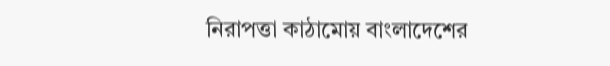নিরাপত্তা কাঠামোয় বাংলাদেশের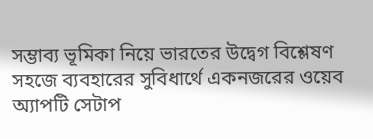সম্ভাব্য ভূমিকা নিয়ে ভারতের উদ্বেগ বিশ্লেষণ
সহজে ব্যবহারের সুবিধার্থে একনজরের ওয়েব অ্যাপটি সেটাপ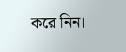করে নিন।